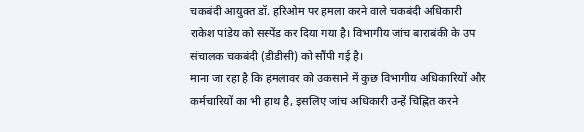चकबंदी आयुक्त डॉ. हरिओम पर हमला करने वाले चकबंदी अधिकारी राकेश पांडेय को सस्पेंड कर दिया गया है। विभागीय जांच बाराबंकी के उप संचालक चकबंदी (डीडीसी) को सौंपी गई है।
माना जा रहा है कि हमलावर को उकसाने में कुछ विभागीय अधिकारियों और कर्मचारियों का भी हाथ है, इसलिए जांच अधिकारी उन्हें चिह्नित करने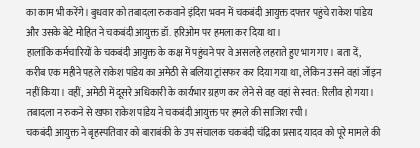का काम भी करेंगे। बुधवार को तबादला रुकवाने इंदिरा भवन में चकबंदी आयुक्त दफ्तर पहुंचे राकेश पांडेय और उसके बेटे मोहित ने चकबंदी आयुक्त डॉ. हरिओम पर हमला कर दिया था।
हालांकि कर्मचारियों के चकबंदी आयुक्त के कक्ष में पहुंचने पर वे असलहे लहराते हुए भाग गए। बता दें, करीब एक महीने पहले राकेश पांडेय का अमेठी से बलिया ट्रांसफर कर दिया गया था, लेकिन उसने वहां जॉइन नहीं किया। वहीं, अमेठी में दूसरे अधिकारी के कार्यभार ग्रहण कर लेने से वह वहां से स्वत: रिलीव हो गया। तबादला न रुकने से खफा राकेश पांडेय ने चकबंदी आयुक्त पर हमले की साजिश रची।
चकबंदी आयुक्त ने बृहस्पतिवार को बाराबंकी के उप संचालक चकबंदी चंद्रिका प्रसाद यादव को पूरे मामले की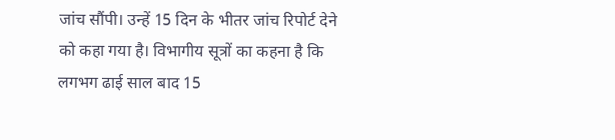जांच सौंपी। उन्हें 15 दिन के भीतर जांच रिपोर्ट देने को कहा गया है। विभागीय सूत्रों का कहना है कि लगभग ढाई साल बाद 15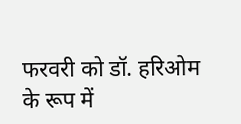फरवरी को डॉ. हरिओम के रूप में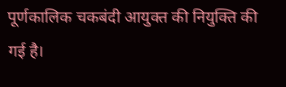पूर्णकालिक चकबंदी आयुक्त की नियुक्ति की गई है।